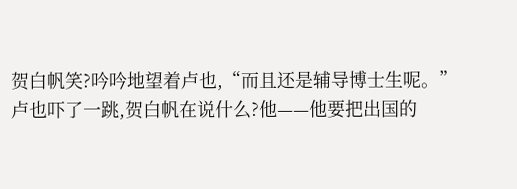贺白帆笑?吟吟地望着卢也,“而且还是辅导博士生呢。”
卢也吓了一跳,贺白帆在说什么?他——他要把出国的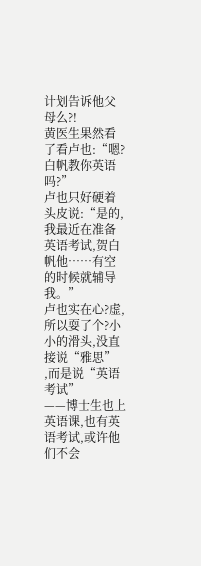计划告诉他父母么?!
黄医生果然看了看卢也:“嗯?白帆教你英语吗?”
卢也只好硬着头皮说:“是的,我最近在准备英语考试,贺白帆他……有空的时候就辅导我。”
卢也实在心?虚,所以耍了个?小小的滑头,没直接说“雅思”
,而是说“英语考试”
——博士生也上英语课,也有英语考试,或许他们不会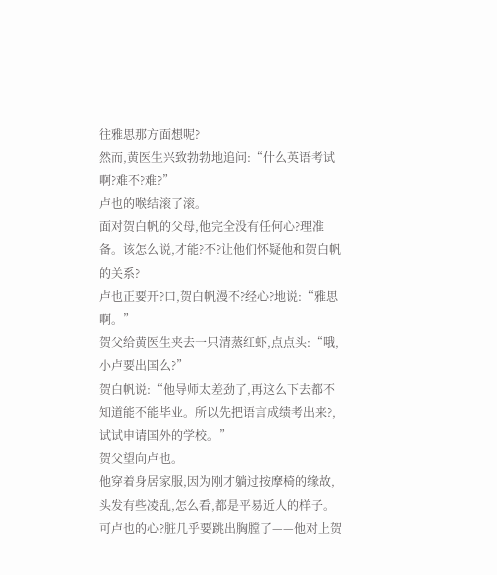往雅思那方面想呢?
然而,黄医生兴致勃勃地追问:“什么英语考试啊?难不?难?”
卢也的喉结滚了滚。
面对贺白帆的父母,他完全没有任何心?理准备。该怎么说,才能?不?让他们怀疑他和贺白帆的关系?
卢也正要开?口,贺白帆漫不?经心?地说:“雅思啊。”
贺父给黄医生夹去一只清蒸红虾,点点头:“哦,小卢要出国么?”
贺白帆说:“他导师太差劲了,再这么下去都不知道能不能毕业。所以先把语言成绩考出来?,试试申请国外的学校。”
贺父望向卢也。
他穿着身居家服,因为刚才躺过按摩椅的缘故,头发有些凌乱,怎么看,都是平易近人的样子。可卢也的心?脏几乎要跳出胸膛了——他对上贺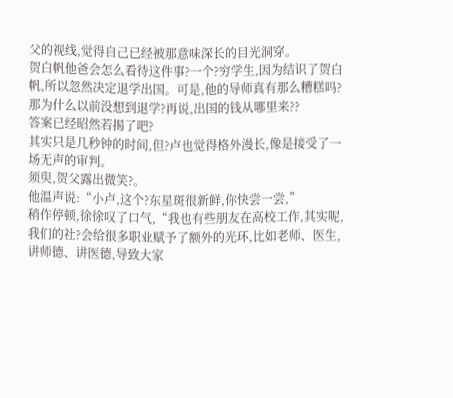父的视线,觉得自己已经被那意味深长的目光洞穿。
贺白帆他爸会怎么看待这件事?一个?穷学生,因为结识了贺白帆,所以忽然决定退学出国。可是,他的导师真有那么糟糕吗?那为什么以前没想到退学?再说,出国的钱从哪里来??
答案已经昭然若揭了吧?
其实只是几秒钟的时间,但?卢也觉得格外漫长,像是接受了一场无声的审判。
须臾,贺父露出微笑?。
他温声说:“小卢,这个?东星斑很新鲜,你快尝一尝,”
稍作停顿,徐徐叹了口气,“我也有些朋友在高校工作,其实呢,我们的社?会给很多职业赋予了额外的光环,比如老师、医生,讲师德、讲医德,导致大家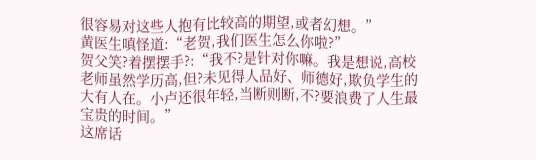很容易对这些人抱有比较高的期望,或者幻想。”
黄医生嗔怪道:“老贺,我们医生怎么你啦?”
贺父笑?着摆摆手?:“我不?是针对你嘛。我是想说,高校老师虽然学历高,但?未见得人品好、师德好,欺负学生的大有人在。小卢还很年轻,当断则断,不?要浪费了人生最宝贵的时间。”
这席话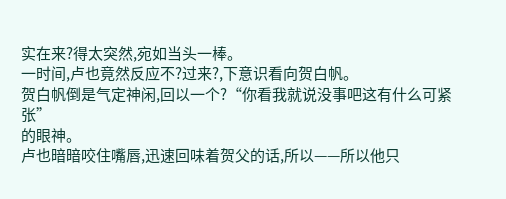实在来?得太突然,宛如当头一棒。
一时间,卢也竟然反应不?过来?,下意识看向贺白帆。
贺白帆倒是气定神闲,回以一个?“你看我就说没事吧这有什么可紧张”
的眼神。
卢也暗暗咬住嘴唇,迅速回味着贺父的话,所以——所以他只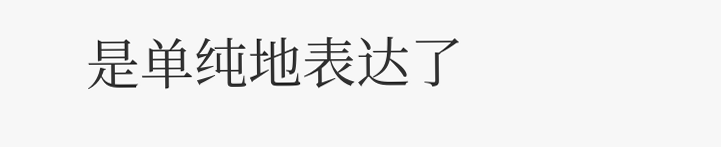是单纯地表达了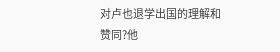对卢也退学出国的理解和赞同?他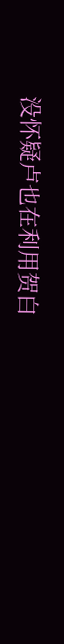没怀疑卢也在利用贺白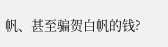帆、甚至骗贺白帆的钱?